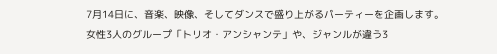7月14日に、音楽、映像、そしてダンスで盛り上がるパーティーを企画します。
女性3人のグループ「トリオ・アンシャンテ」や、ジャンルが違う3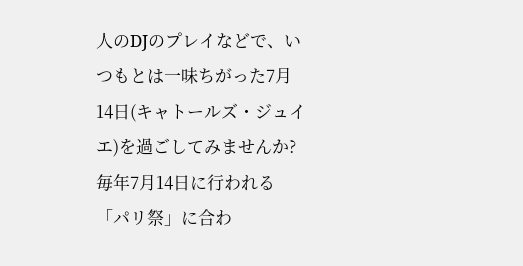人のDJのプレイなどで、いつもとは一味ちがった7月14日(キャトールズ・ジュイエ)を過ごしてみませんか?
毎年7月14日に行われる「パリ祭」に合わ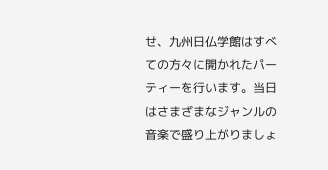せ、九州日仏学館はすべての方々に開かれたパーティーを行います。当日はさまざまなジャンルの音楽で盛り上がりましょ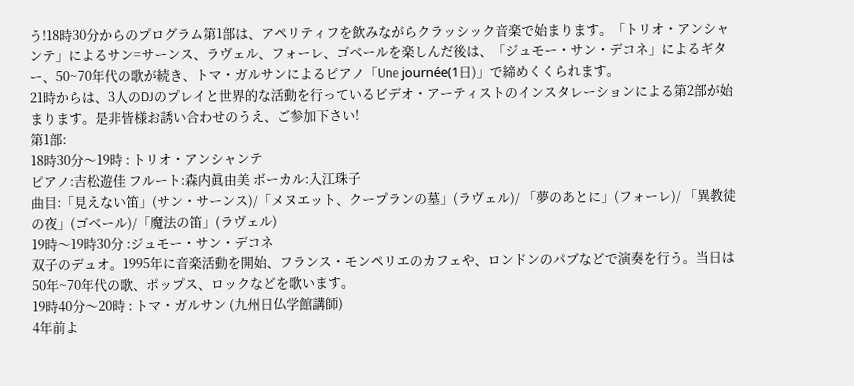う!18時30分からのプログラム第1部は、アペリティフを飲みながらクラッシック音楽で始まります。「トリオ・アンシャンテ」によるサン=サーンス、ラヴェル、フォーレ、ゴベールを楽しんだ後は、「ジュモー・サン・デコネ」によるギター、50~70年代の歌が続き、トマ・ガルサンによるピアノ「Une journée(1日)」で締めくくられます。
21時からは、3人のDJのプレイと世界的な活動を行っているビデオ・アーティストのインスタレーションによる第2部が始まります。是非皆様お誘い合わせのうえ、ご参加下さい!
第1部:
18時30分〜19時 : トリオ・アンシャンテ
ピアノ:吉松遊佳 フルート:森内眞由美 ボーカル:入江珠子
曲目:「見えない笛」(サン・サーンス)/「メヌエット、クープランの墓」(ラヴェル)/ 「夢のあとに」(フォーレ)/ 「異教徒の夜」(ゴベール)/「魔法の笛」(ラヴェル)
19時〜19時30分 :ジュモー・サン・デコネ
双子のデュオ。1995年に音楽活動を開始、フランス・モンペリエのカフェや、ロンドンのパブなどで演奏を行う。当日は50年~70年代の歌、ポップス、ロックなどを歌います。
19時40分〜20時 : トマ・ガルサン (九州日仏学館講師)
4年前よ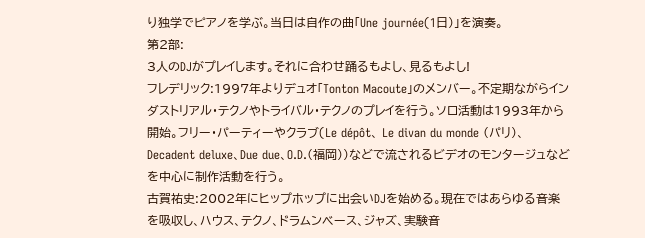り独学でピアノを学ぶ。当日は自作の曲「Une journée(1日)」を演奏。
第2部:
3人のDJがプレイします。それに合わせ踊るもよし、見るもよし!
フレデリック:1997年よりデュオ「Tonton Macoute」のメンバー。不定期ながらインダストリアル・テクノやトライバル・テクノのプレイを行う。ソロ活動は1993年から開始。フリー・パーティーやクラブ(Le dépôt、 Le divan du monde (パリ)、Decadent deluxe、Due due、O.D.(福岡))などで流されるビデオのモンタージュなどを中心に制作活動を行う。
古賀祐史:2002年にヒップホップに出会いDJを始める。現在ではあらゆる音楽を吸収し、ハウス、テクノ、ドラムンベース、ジャズ、実験音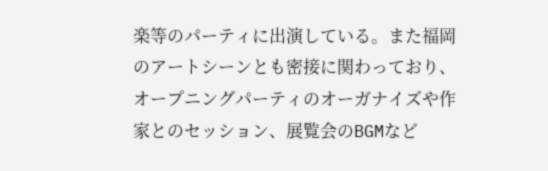楽等のパーティに出演している。また福岡のアートシーンとも密接に関わっており、オープニングパーティのオーガナイズや作家とのセッション、展覧会のBGMなど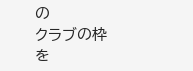の
クラブの枠を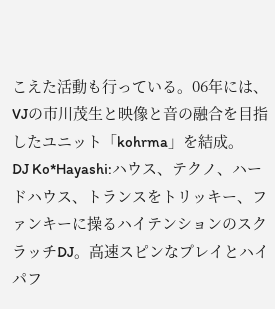こえた活動も行っている。06年には、VJの市川茂生と映像と音の融合を目指したユニット「kohrma」を結成。
DJ Ko*Hayashi:ハウス、テクノ、ハードハウス、トランスをトリッキー、ファンキーに操るハイテンションのスクラッチDJ。高速スピンなプレイとハイパフ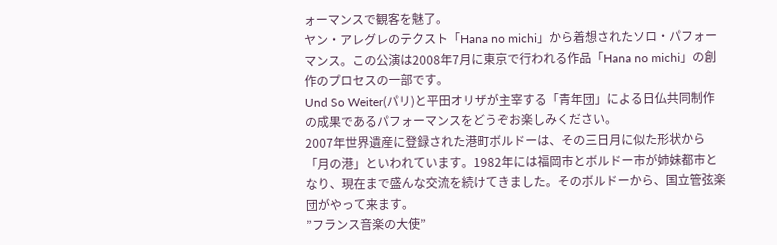ォーマンスで観客を魅了。
ヤン・アレグレのテクスト「Hana no michi」から着想されたソロ・パフォーマンス。この公演は2008年7月に東京で行われる作品「Hana no michi」の創作のプロセスの一部です。
Und So Weiter(パリ)と平田オリザが主宰する「青年団」による日仏共同制作の成果であるパフォーマンスをどうぞお楽しみください。
2007年世界遺産に登録された港町ボルドーは、その三日月に似た形状から「月の港」といわれています。1982年には福岡市とボルドー市が姉妹都市となり、現在まで盛んな交流を続けてきました。そのボルドーから、国立管弦楽団がやって来ます。
”フランス音楽の大使”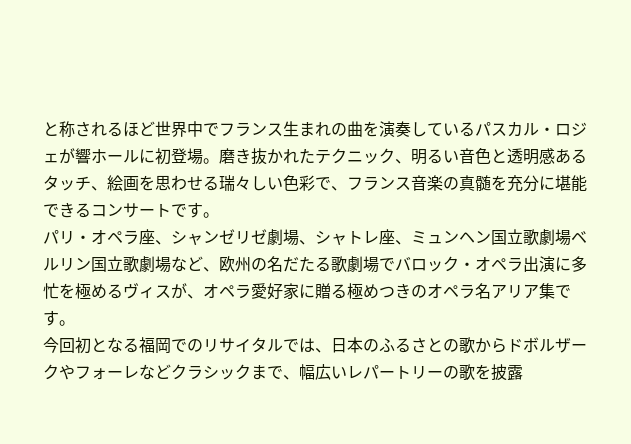と称されるほど世界中でフランス生まれの曲を演奏しているパスカル・ロジェが響ホールに初登場。磨き抜かれたテクニック、明るい音色と透明感あるタッチ、絵画を思わせる瑞々しい色彩で、フランス音楽の真髄を充分に堪能できるコンサートです。
パリ・オペラ座、シャンゼリゼ劇場、シャトレ座、ミュンヘン国立歌劇場ベルリン国立歌劇場など、欧州の名だたる歌劇場でバロック・オペラ出演に多忙を極めるヴィスが、オペラ愛好家に贈る極めつきのオペラ名アリア集です。
今回初となる福岡でのリサイタルでは、日本のふるさとの歌からドボルザークやフォーレなどクラシックまで、幅広いレパートリーの歌を披露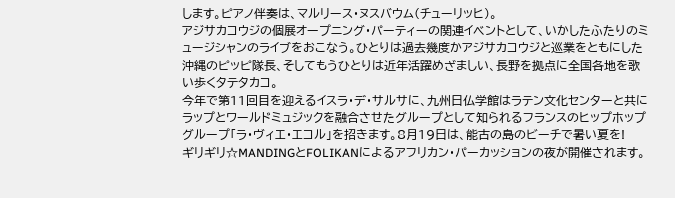します。ピアノ伴奏は、マルリース・ヌスバウム(チューリッヒ)。
アジサカコウジの個展オープニング・パーティーの関連イベントとして、いかしたふたりのミュージシャンのライブをおこなう。ひとりは過去幾度かアジサカコウジと巡業をともにした沖縄のピッピ隊長、そしてもうひとりは近年活躍めざましい、長野を拠点に全国各地を歌い歩くタテタカコ。
今年で第11回目を迎えるイスラ・デ・サルサに、九州日仏学館はラテン文化センターと共にラップとワールドミュジックを融合させたグループとして知られるフランスのヒップホップグループ「ラ・ヴィエ・エコル」を招きます。8月19日は、能古の島のビーチで暑い夏を!
ギリギリ☆MANDINGとFOLIKANによるアフリカン・パーカッションの夜が開催されます。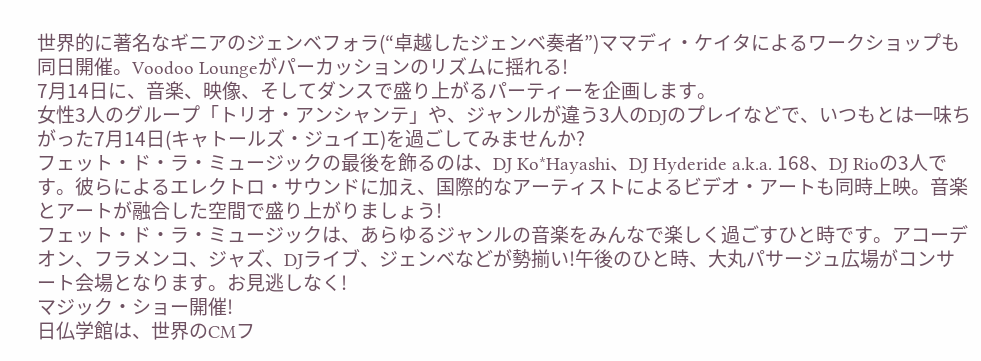世界的に著名なギニアのジェンベフォラ(“卓越したジェンベ奏者”)ママディ・ケイタによるワークショップも同日開催。Voodoo Loungeがパーカッションのリズムに揺れる!
7月14日に、音楽、映像、そしてダンスで盛り上がるパーティーを企画します。
女性3人のグループ「トリオ・アンシャンテ」や、ジャンルが違う3人のDJのプレイなどで、いつもとは一味ちがった7月14日(キャトールズ・ジュイエ)を過ごしてみませんか?
フェット・ド・ラ・ミュージックの最後を飾るのは、DJ Ko*Hayashi、DJ Hyderide a.k.a. 168、DJ Rioの3人です。彼らによるエレクトロ・サウンドに加え、国際的なアーティストによるビデオ・アートも同時上映。音楽とアートが融合した空間で盛り上がりましょう!
フェット・ド・ラ・ミュージックは、あらゆるジャンルの音楽をみんなで楽しく過ごすひと時です。アコーデオン、フラメンコ、ジャズ、DJライブ、ジェンベなどが勢揃い!午後のひと時、大丸パサージュ広場がコンサート会場となります。お見逃しなく!
マジック・ショー開催!
日仏学館は、世界のCMフ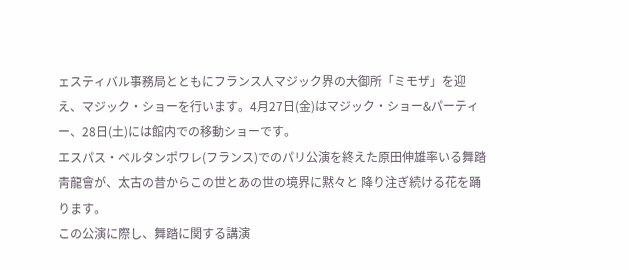ェスティバル事務局とともにフランス人マジック界の大御所「ミモザ」を迎え、マジック・ショーを行います。4月27日(金)はマジック・ショー&パーティー、28日(土)には館内での移動ショーです。
エスパス・ベルタンポワレ(フランス)でのパリ公演を終えた原田伸雄率いる舞踏靑龍會が、太古の昔からこの世とあの世の境界に黙々と 降り注ぎ続ける花を踊ります。
この公演に際し、舞踏に関する講演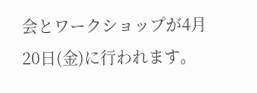会とワークショップが4月20日(金)に行われます。